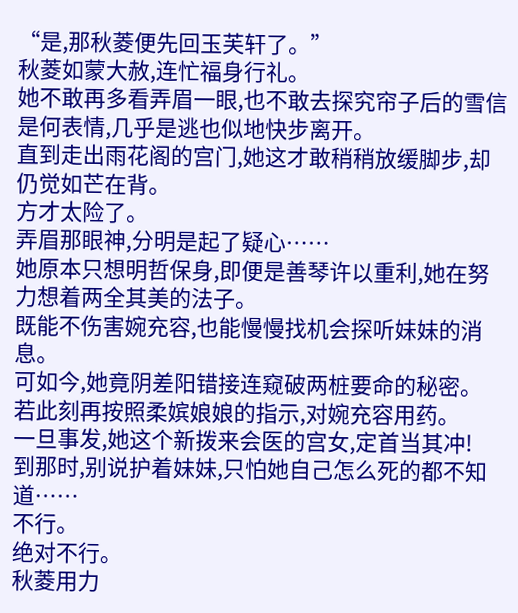“是,那秋菱便先回玉芙轩了。”
秋菱如蒙大赦,连忙福身行礼。
她不敢再多看弄眉一眼,也不敢去探究帘子后的雪信是何表情,几乎是逃也似地快步离开。
直到走出雨花阁的宫门,她这才敢稍稍放缓脚步,却仍觉如芒在背。
方才太险了。
弄眉那眼神,分明是起了疑心……
她原本只想明哲保身,即便是善琴许以重利,她在努力想着两全其美的法子。
既能不伤害婉充容,也能慢慢找机会探听妹妹的消息。
可如今,她竟阴差阳错接连窥破两桩要命的秘密。
若此刻再按照柔嫔娘娘的指示,对婉充容用药。
一旦事发,她这个新拨来会医的宫女,定首当其冲!
到那时,别说护着妹妹,只怕她自己怎么死的都不知道……
不行。
绝对不行。
秋菱用力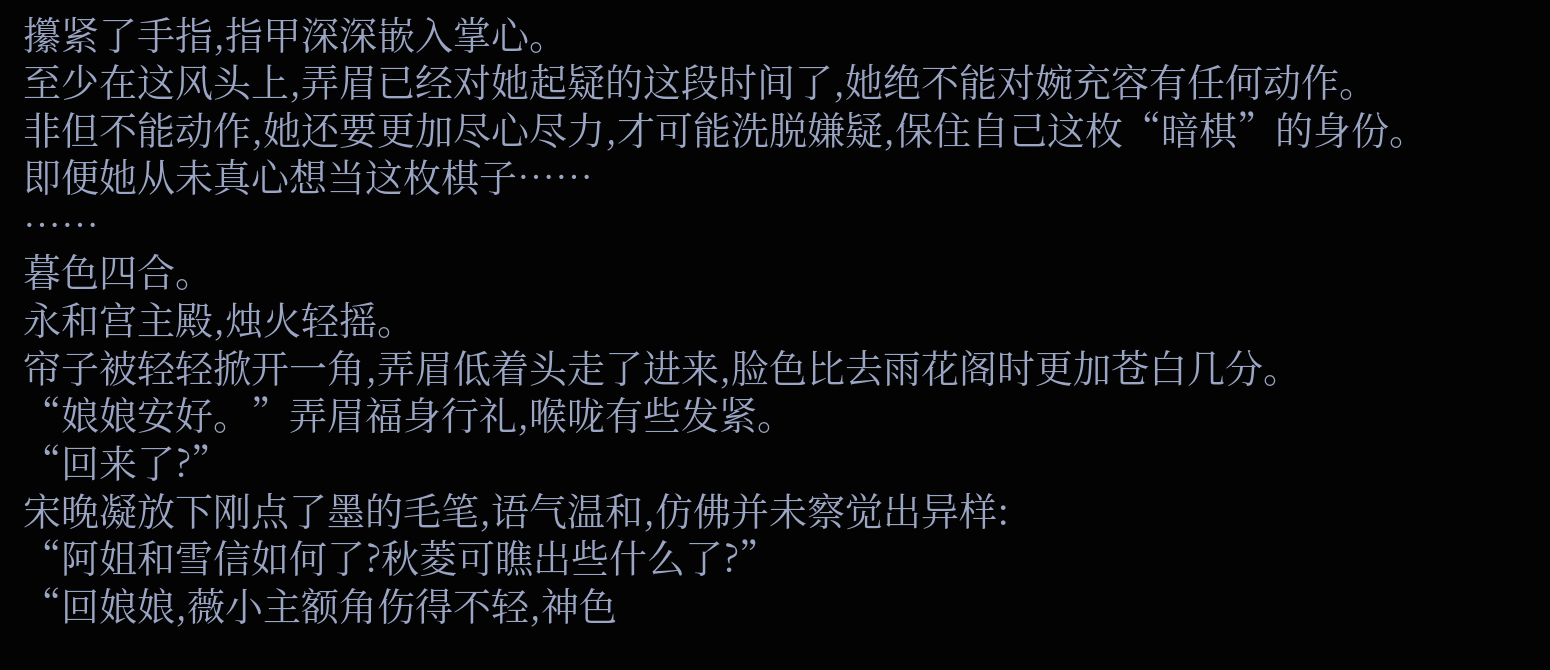攥紧了手指,指甲深深嵌入掌心。
至少在这风头上,弄眉已经对她起疑的这段时间了,她绝不能对婉充容有任何动作。
非但不能动作,她还要更加尽心尽力,才可能洗脱嫌疑,保住自己这枚“暗棋”的身份。
即便她从未真心想当这枚棋子……
……
暮色四合。
永和宫主殿,烛火轻摇。
帘子被轻轻掀开一角,弄眉低着头走了进来,脸色比去雨花阁时更加苍白几分。
“娘娘安好。”弄眉福身行礼,喉咙有些发紧。
“回来了?”
宋晚凝放下刚点了墨的毛笔,语气温和,仿佛并未察觉出异样:
“阿姐和雪信如何了?秋菱可瞧出些什么了?”
“回娘娘,薇小主额角伤得不轻,神色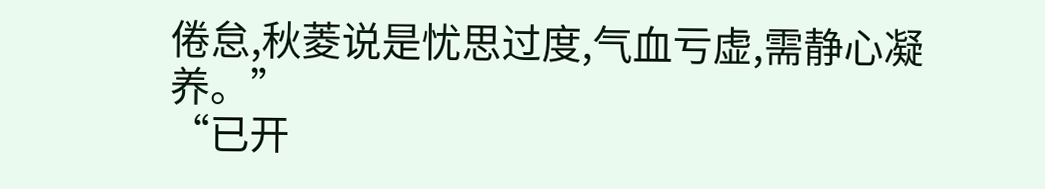倦怠,秋菱说是忧思过度,气血亏虚,需静心凝养。”
“已开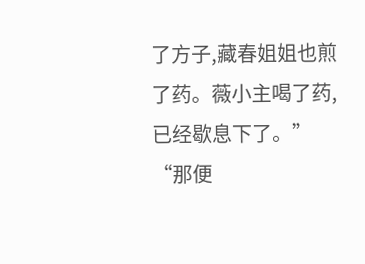了方子,藏春姐姐也煎了药。薇小主喝了药,已经歇息下了。”
“那便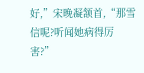好,”宋晚凝颔首,“那雪信呢?听闻她病得厉害?”